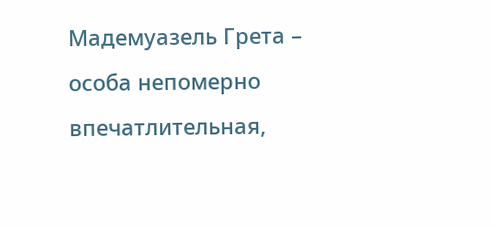Мадемуазель Грета – особа непомерно впечатлительная,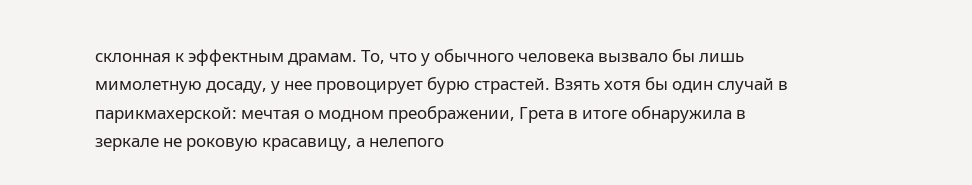склонная к эффектным драмам. То, что у обычного человека вызвало бы лишь мимолетную досаду, у нее провоцирует бурю страстей. Взять хотя бы один случай в парикмахерской: мечтая о модном преображении, Грета в итоге обнаружила в зеркале не роковую красавицу, а нелепого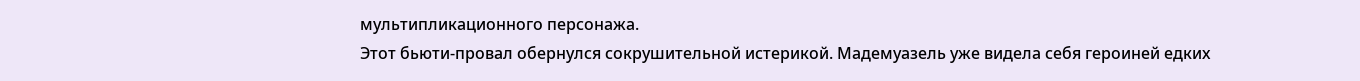мультипликационного персонажа.
Этот бьюти-провал обернулся сокрушительной истерикой. Мадемуазель уже видела себя героиней едких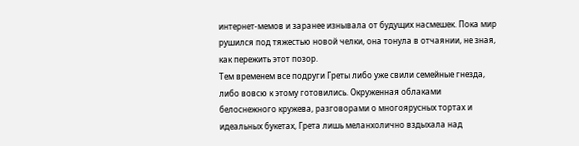интернет-мемов и заранее изнывала от будущих насмешек. Пока мир рушился под тяжестью новой челки, она тонула в отчаянии, не зная, как пережить этот позор.
Тем временем все подруги Греты либо уже свили семейные гнезда, либо вовсю к этому готовились. Окруженная облаками белоснежного кружева, разговорами о многоярусных тортах и идеальных букетах, Грета лишь меланхолично вздыхала над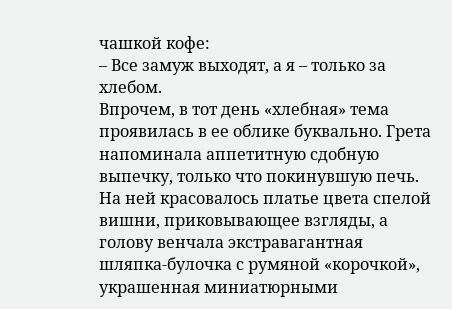чашкой кофе:
– Все замуж выходят, а я – только за хлебом.
Впрочем, в тот день «хлебная» тема проявилась в ее облике буквально. Грета напоминала аппетитную сдобную выпечку, только что покинувшую печь. На ней красовалось платье цвета спелой вишни, приковывающее взгляды, а голову венчала экстравагантная шляпка-булочка с румяной «корочкой», украшенная миниатюрными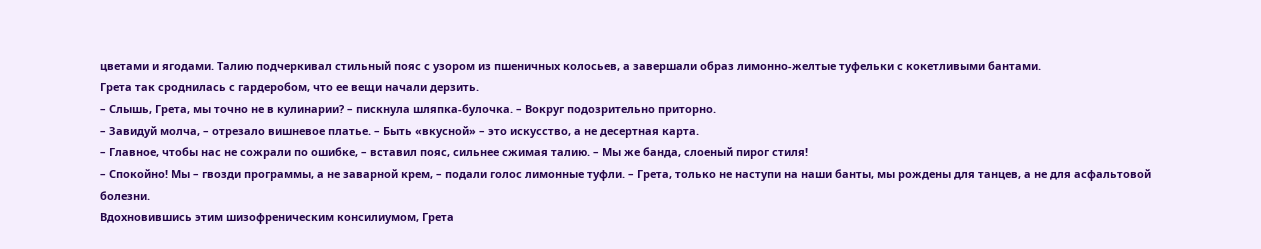цветами и ягодами. Талию подчеркивал стильный пояс с узором из пшеничных колосьев, а завершали образ лимонно-желтые туфельки с кокетливыми бантами.
Грета так сроднилась с гардеробом, что ее вещи начали дерзить.
– Слышь, Грета, мы точно не в кулинарии? – пискнула шляпка-булочка. – Вокруг подозрительно приторно.
– Завидуй молча, – отрезало вишневое платье. – Быть «вкусной» – это искусство, а не десертная карта.
– Главное, чтобы нас не сожрали по ошибке, – вставил пояс, сильнее сжимая талию. – Мы же банда, слоеный пирог стиля!
– Спокойно! Мы – гвозди программы, а не заварной крем, – подали голос лимонные туфли. – Грета, только не наступи на наши банты, мы рождены для танцев, а не для асфальтовой болезни.
Вдохновившись этим шизофреническим консилиумом, Грета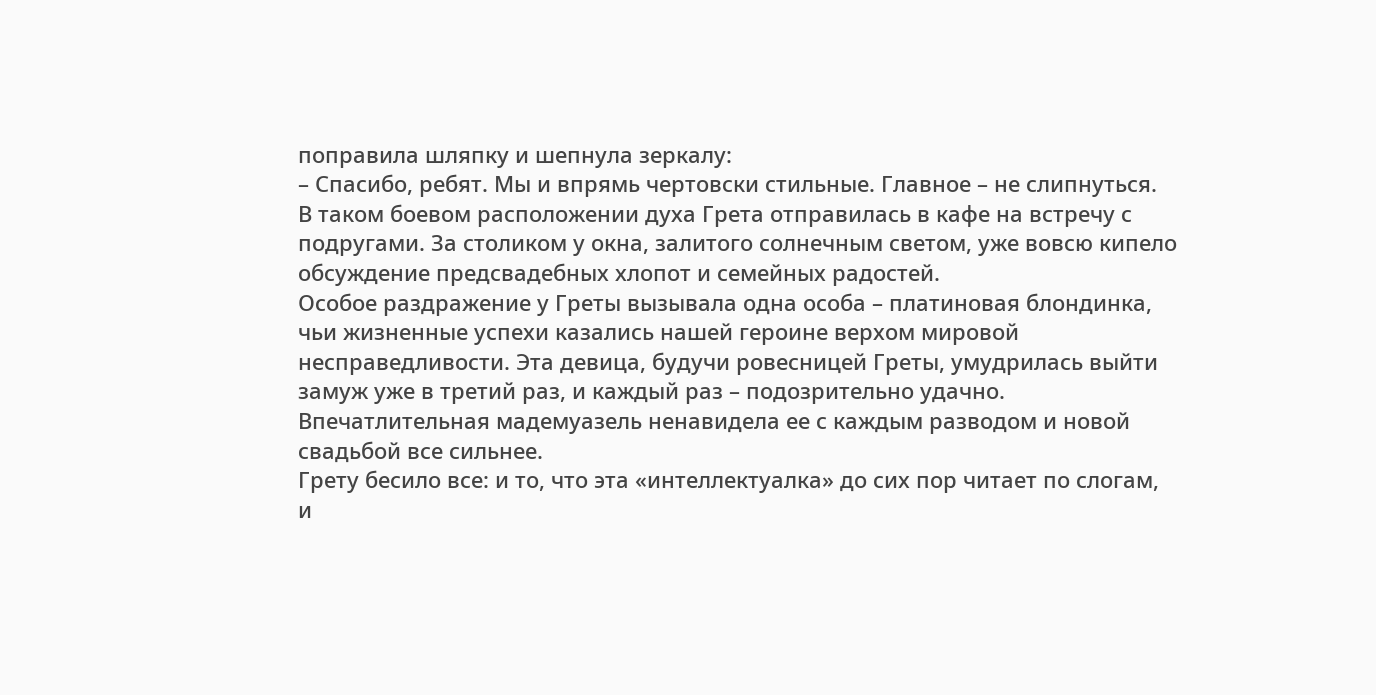поправила шляпку и шепнула зеркалу:
– Спасибо, ребят. Мы и впрямь чертовски стильные. Главное – не слипнуться.
В таком боевом расположении духа Грета отправилась в кафе на встречу с подругами. За столиком у окна, залитого солнечным светом, уже вовсю кипело обсуждение предсвадебных хлопот и семейных радостей.
Особое раздражение у Греты вызывала одна особа – платиновая блондинка, чьи жизненные успехи казались нашей героине верхом мировой несправедливости. Эта девица, будучи ровесницей Греты, умудрилась выйти замуж уже в третий раз, и каждый раз – подозрительно удачно. Впечатлительная мадемуазель ненавидела ее с каждым разводом и новой свадьбой все сильнее.
Грету бесило все: и то, что эта «интеллектуалка» до сих пор читает по слогам, и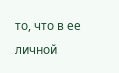то, что в ее личной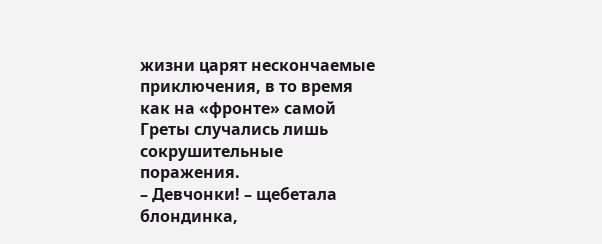жизни царят нескончаемые приключения, в то время как на «фронте» самой Греты случались лишь сокрушительные поражения.
– Девчонки! – щебетала блондинка,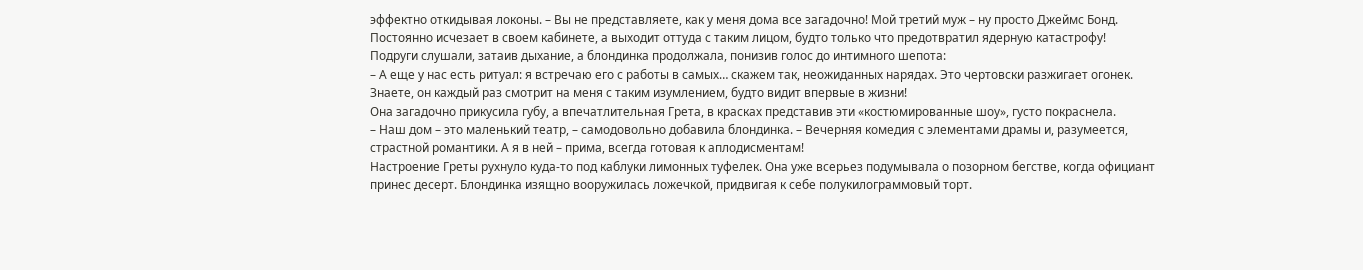эффектно откидывая локоны. – Вы не представляете, как у меня дома все загадочно! Мой третий муж – ну просто Джеймс Бонд. Постоянно исчезает в своем кабинете, а выходит оттуда с таким лицом, будто только что предотвратил ядерную катастрофу!
Подруги слушали, затаив дыхание, а блондинка продолжала, понизив голос до интимного шепота:
– А еще у нас есть ритуал: я встречаю его с работы в самых… скажем так, неожиданных нарядах. Это чертовски разжигает огонек. Знаете, он каждый раз смотрит на меня с таким изумлением, будто видит впервые в жизни!
Она загадочно прикусила губу, а впечатлительная Грета, в красках представив эти «костюмированные шоу», густо покраснела.
– Наш дом – это маленький театр, – самодовольно добавила блондинка. – Вечерняя комедия с элементами драмы и, разумеется, страстной романтики. А я в ней – прима, всегда готовая к аплодисментам!
Настроение Греты рухнуло куда-то под каблуки лимонных туфелек. Она уже всерьез подумывала о позорном бегстве, когда официант принес десерт. Блондинка изящно вооружилась ложечкой, придвигая к себе полукилограммовый торт.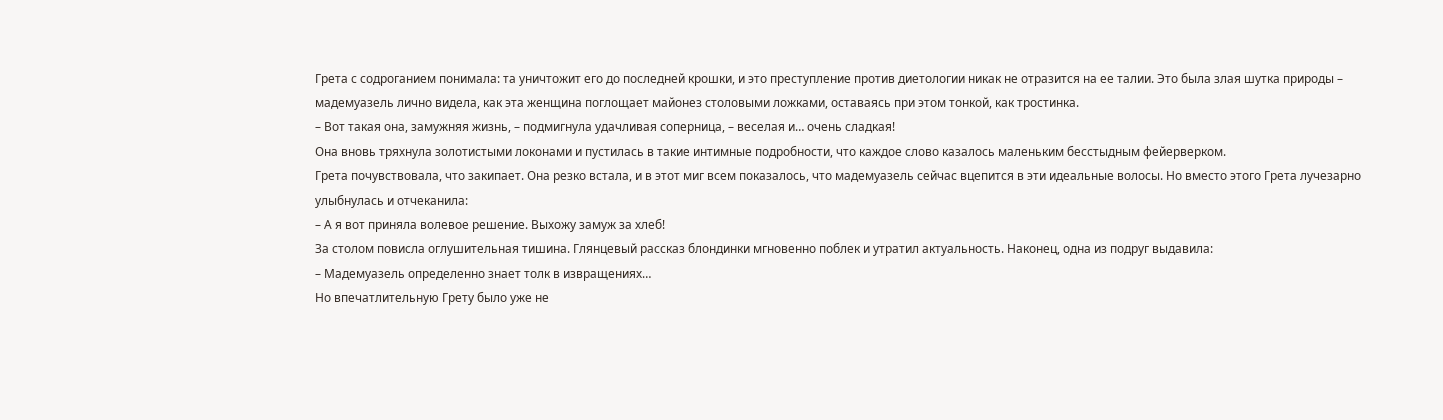Грета с содроганием понимала: та уничтожит его до последней крошки, и это преступление против диетологии никак не отразится на ее талии. Это была злая шутка природы – мадемуазель лично видела, как эта женщина поглощает майонез столовыми ложками, оставаясь при этом тонкой, как тростинка.
– Вот такая она, замужняя жизнь, – подмигнула удачливая соперница, – веселая и… очень сладкая!
Она вновь тряхнула золотистыми локонами и пустилась в такие интимные подробности, что каждое слово казалось маленьким бесстыдным фейерверком.
Грета почувствовала, что закипает. Она резко встала, и в этот миг всем показалось, что мадемуазель сейчас вцепится в эти идеальные волосы. Но вместо этого Грета лучезарно улыбнулась и отчеканила:
– А я вот приняла волевое решение. Выхожу замуж за хлеб!
За столом повисла оглушительная тишина. Глянцевый рассказ блондинки мгновенно поблек и утратил актуальность. Наконец, одна из подруг выдавила:
– Мадемуазель определенно знает толк в извращениях…
Но впечатлительную Грету было уже не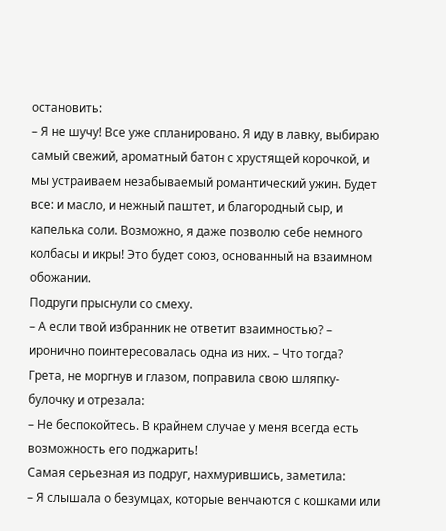остановить:
– Я не шучу! Все уже спланировано. Я иду в лавку, выбираю самый свежий, ароматный батон с хрустящей корочкой, и мы устраиваем незабываемый романтический ужин. Будет все: и масло, и нежный паштет, и благородный сыр, и капелька соли. Возможно, я даже позволю себе немного колбасы и икры! Это будет союз, основанный на взаимном обожании.
Подруги прыснули со смеху.
– А если твой избранник не ответит взаимностью? – иронично поинтересовалась одна из них. – Что тогда?
Грета, не моргнув и глазом, поправила свою шляпку-булочку и отрезала:
– Не беспокойтесь. В крайнем случае у меня всегда есть возможность его поджарить!
Самая серьезная из подруг, нахмурившись, заметила:
– Я слышала о безумцах, которые венчаются с кошками или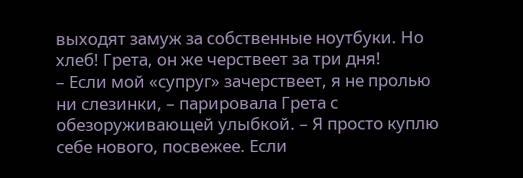выходят замуж за собственные ноутбуки. Но хлеб! Грета, он же черствеет за три дня!
– Если мой «супруг» зачерствеет, я не пролью ни слезинки, – парировала Грета с обезоруживающей улыбкой. – Я просто куплю себе нового, посвежее. Если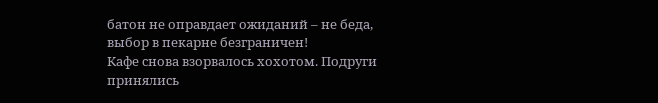батон не оправдает ожиданий – не беда, выбор в пекарне безграничен!
Кафе снова взорвалось хохотом. Подруги принялись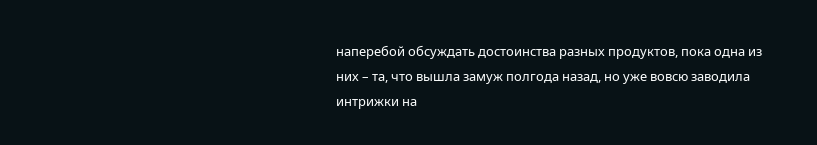наперебой обсуждать достоинства разных продуктов, пока одна из них – та, что вышла замуж полгода назад, но уже вовсю заводила интрижки на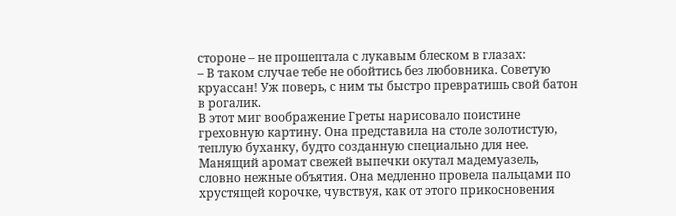стороне – не прошептала с лукавым блеском в глазах:
– В таком случае тебе не обойтись без любовника. Советую круассан! Уж поверь, с ним ты быстро превратишь свой батон в рогалик.
В этот миг воображение Греты нарисовало поистине греховную картину. Она представила на столе золотистую, теплую буханку, будто созданную специально для нее. Манящий аромат свежей выпечки окутал мадемуазель, словно нежные объятия. Она медленно провела пальцами по хрустящей корочке, чувствуя, как от этого прикосновения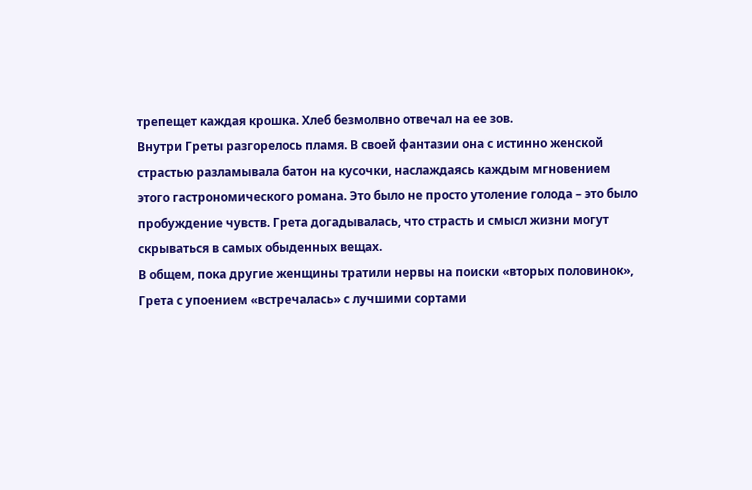трепещет каждая крошка. Хлеб безмолвно отвечал на ее зов.
Внутри Греты разгорелось пламя. В своей фантазии она с истинно женской страстью разламывала батон на кусочки, наслаждаясь каждым мгновением этого гастрономического романа. Это было не просто утоление голода – это было пробуждение чувств. Грета догадывалась, что страсть и смысл жизни могут скрываться в самых обыденных вещах.
В общем, пока другие женщины тратили нервы на поиски «вторых половинок», Грета с упоением «встречалась» с лучшими сортами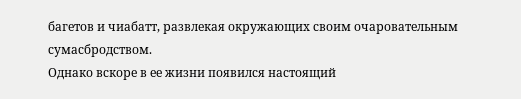багетов и чиабатт, развлекая окружающих своим очаровательным сумасбродством.
Однако вскоре в ее жизни появился настоящий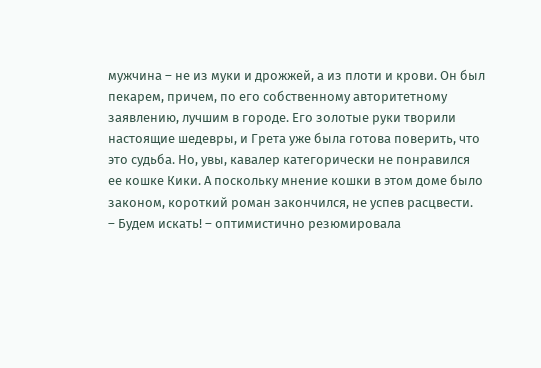мужчина – не из муки и дрожжей, а из плоти и крови. Он был пекарем, причем, по его собственному авторитетному заявлению, лучшим в городе. Его золотые руки творили настоящие шедевры, и Грета уже была готова поверить, что это судьба. Но, увы, кавалер категорически не понравился ее кошке Кики. А поскольку мнение кошки в этом доме было законом, короткий роман закончился, не успев расцвести.
– Будем искать! – оптимистично резюмировала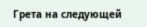Грета на следующей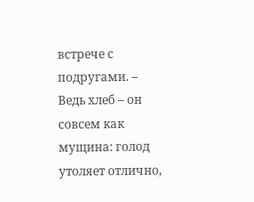встрече с подругами. – Ведь хлеб – он совсем как мущина: голод утоляет отлично,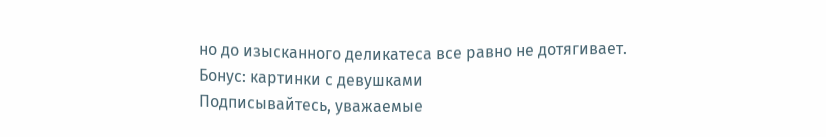но до изысканного деликатеса все равно не дотягивает.
Бонус: картинки с девушками
Подписывайтесь, уважаемые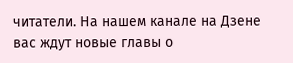читатели. На нашем канале на Дзене вас ждут новые главы о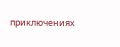приключениях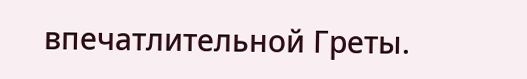впечатлительной Греты.